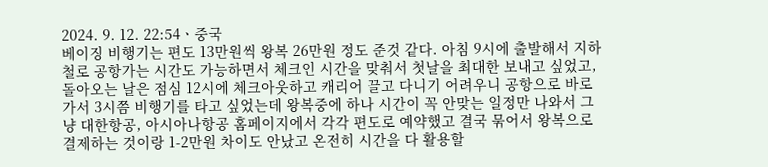2024. 9. 12. 22:54ㆍ중국
베이징 비행기는 편도 13만원씩 왕복 26만원 정도 준것 같다. 아침 9시에 출발해서 지하철로 공항가는 시간도 가능하면서 체크인 시간을 맞춰서 첫날을 최대한 보내고 싶었고, 돌아오는 날은 점심 12시에 체크아웃하고 캐리어 끌고 다니기 어려우니 공항으로 바로가서 3시쯤 비행기를 타고 싶었는데 왕복중에 하나 시간이 꼭 안맞는 일정만 나와서 그냥 대한항공, 아시아나항공 홈페이지에서 각각 편도로 예약했고 결국 묶어서 왕복으로 결제하는 것이랑 1-2만원 차이도 안났고 온전히 시간을 다 활용할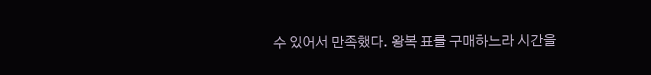수 있어서 만족했다. 왕복 표를 구매하느라 시간을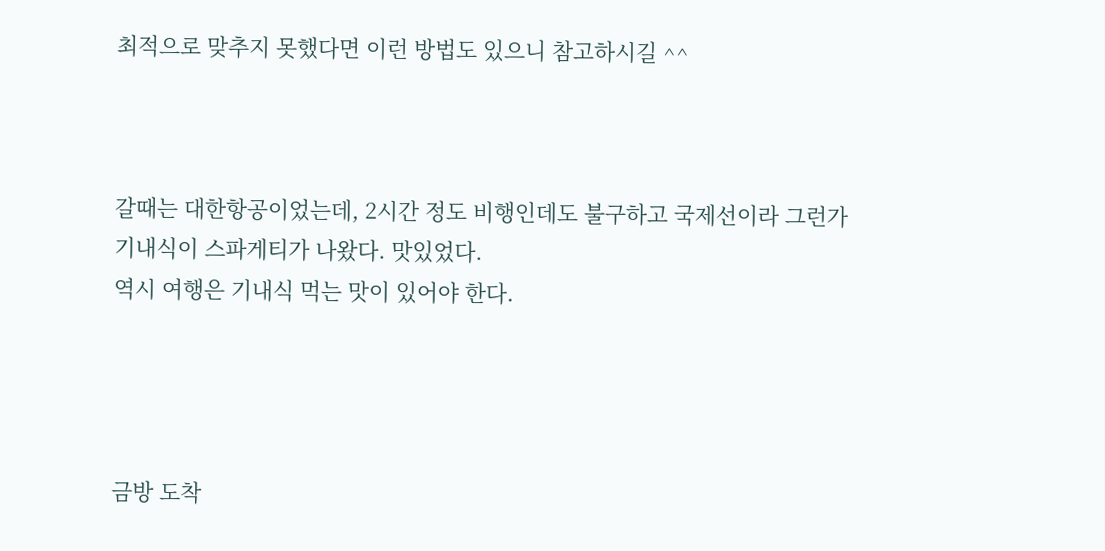최적으로 맞추지 못했다면 이런 방법도 있으니 참고하시길 ^^



갈때는 대한항공이었는데, 2시간 정도 비행인데도 불구하고 국제선이라 그런가 기내식이 스파게티가 나왔다. 맛있었다.
역시 여행은 기내식 먹는 맛이 있어야 한다.




금방 도착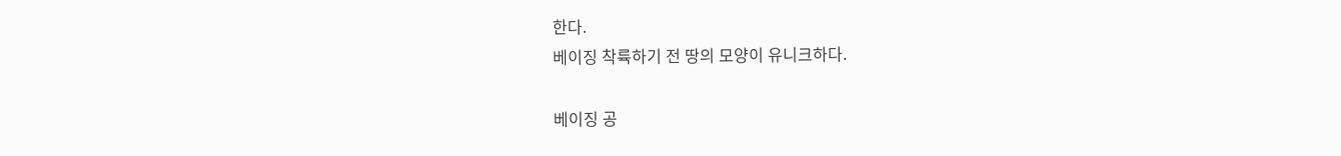한다.
베이징 착륙하기 전 땅의 모양이 유니크하다.

베이징 공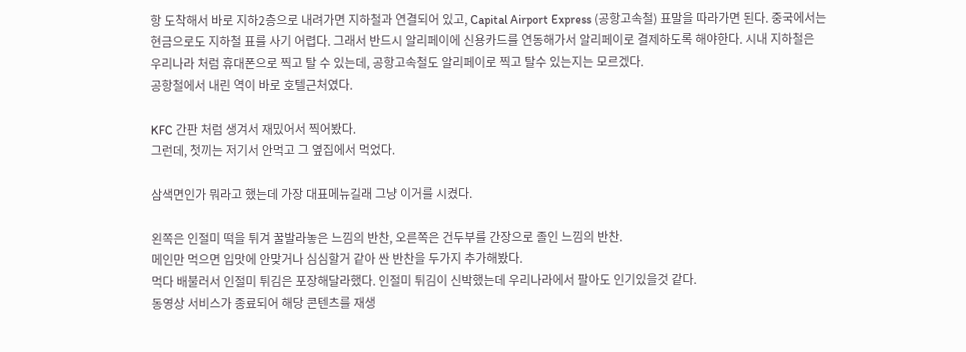항 도착해서 바로 지하2층으로 내려가면 지하철과 연결되어 있고, Capital Airport Express (공항고속철) 표말을 따라가면 된다. 중국에서는 현금으로도 지하철 표를 사기 어렵다. 그래서 반드시 알리페이에 신용카드를 연동해가서 알리페이로 결제하도록 해야한다. 시내 지하철은 우리나라 처럼 휴대폰으로 찍고 탈 수 있는데, 공항고속철도 알리페이로 찍고 탈수 있는지는 모르겠다.
공항철에서 내린 역이 바로 호텔근처였다.

KFC 간판 처럼 생겨서 재밌어서 찍어봤다.
그런데, 첫끼는 저기서 안먹고 그 옆집에서 먹었다.

삼색면인가 뭐라고 했는데 가장 대표메뉴길래 그냥 이거를 시켰다.

왼쪽은 인절미 떡을 튀겨 꿀발라놓은 느낌의 반찬, 오른쪽은 건두부를 간장으로 졸인 느낌의 반찬.
메인만 먹으면 입맛에 안맞거나 심심할거 같아 싼 반찬을 두가지 추가해봤다.
먹다 배불러서 인절미 튀김은 포장해달라했다. 인절미 튀김이 신박했는데 우리나라에서 팔아도 인기있을것 같다.
동영상 서비스가 종료되어 해당 콘텐츠를 재생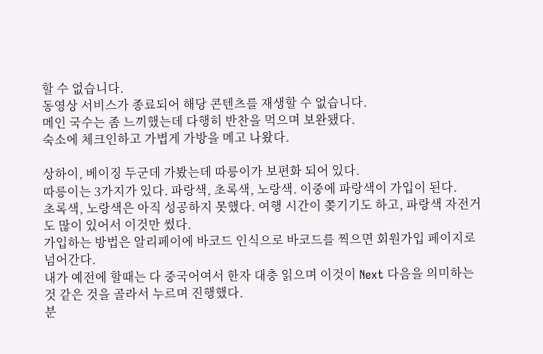할 수 없습니다.
동영상 서비스가 종료되어 해당 콘텐츠를 재생할 수 없습니다.
메인 국수는 좀 느끼했는데 다행히 반찬을 먹으며 보완됐다.
숙소에 체크인하고 가볍게 가방을 메고 나왔다.

상하이, 베이징 두군데 가봤는데 따릉이가 보편화 되어 있다.
따릉이는 3가지가 있다. 파랑색, 초록색, 노랑색. 이중에 파랑색이 가입이 된다.
초록색, 노랑색은 아직 성공하지 못했다. 여행 시간이 쫒기기도 하고, 파랑색 자전거도 많이 있어서 이것만 썼다.
가입하는 방법은 알리페이에 바코드 인식으로 바코드를 찍으면 회원가입 페이지로 넘어간다.
내가 예전에 할때는 다 중국어여서 한자 대충 읽으며 이것이 Next 다음을 의미하는 것 같은 것을 골라서 누르며 진행했다.
분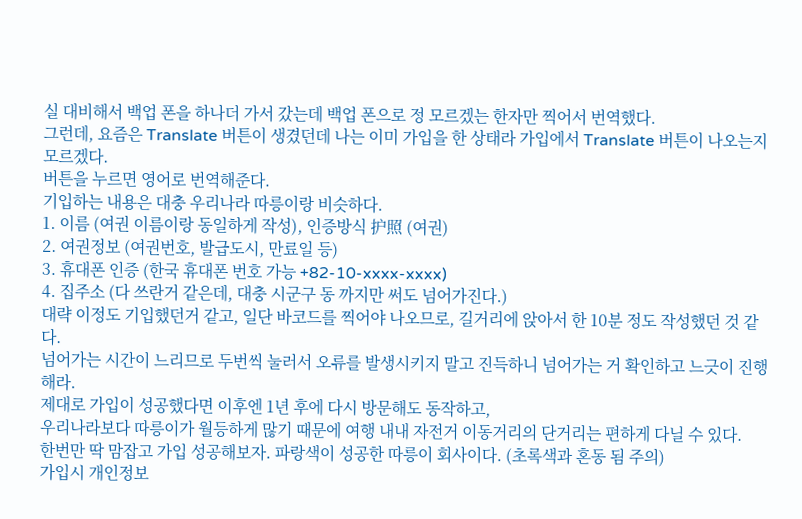실 대비해서 백업 폰을 하나더 가서 갔는데 백업 폰으로 정 모르겠는 한자만 찍어서 번역했다.
그런데, 요즘은 Translate 버튼이 생겼던데 나는 이미 가입을 한 상태라 가입에서 Translate 버튼이 나오는지 모르겠다.
버튼을 누르면 영어로 번역해준다.
기입하는 내용은 대충 우리나라 따릉이랑 비슷하다.
1. 이름 (여권 이름이랑 동일하게 작성), 인증방식 护照 (여권)
2. 여권정보 (여권번호, 발급도시, 만료일 등)
3. 휴대폰 인증 (한국 휴대폰 번호 가능 +82-10-xxxx-xxxx)
4. 집주소 (다 쓰란거 같은데, 대충 시군구 동 까지만 써도 넘어가진다.)
대략 이정도 기입했던거 같고, 일단 바코드를 찍어야 나오므로, 길거리에 앉아서 한 10분 정도 작성했던 것 같다.
넘어가는 시간이 느리므로 두번씩 눌러서 오류를 발생시키지 말고 진득하니 넘어가는 거 확인하고 느긋이 진행해라.
제대로 가입이 성공했다면 이후엔 1년 후에 다시 방문해도 동작하고,
우리나라보다 따릉이가 월등하게 많기 때문에 여행 내내 자전거 이동거리의 단거리는 편하게 다닐 수 있다.
한번만 딱 맘잡고 가입 성공해보자. 파랑색이 성공한 따릉이 회사이다. (초록색과 혼동 됨 주의)
가입시 개인정보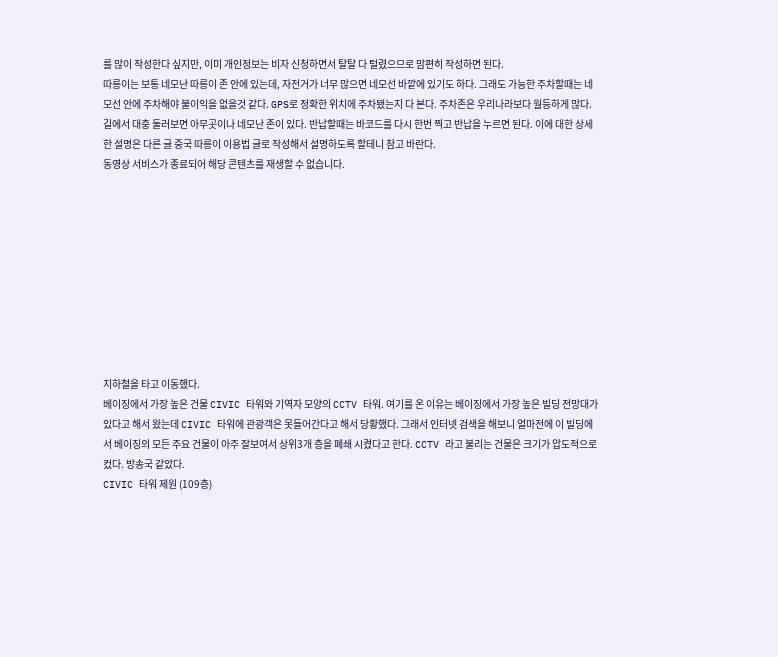를 많이 작성한다 싶지만, 이미 개인정보는 비자 신청하면서 탈탈 다 털렸으므로 맘편히 작성하면 된다.
따릉이는 보통 네모난 따릉이 존 안에 있는데, 자전거가 너무 많으면 네모선 바깥에 있기도 하다. 그래도 가능한 주차할때는 네모선 안에 주차해야 불이익을 없을것 같다. GPS로 정확한 위치에 주차됐는지 다 본다. 주차존은 우리나라보다 월등하게 많다. 길에서 대충 둘러보면 아무곳이나 네모난 존이 있다. 반납할때는 바코드를 다시 한번 찍고 반납을 누르면 된다. 이에 대한 상세한 설명은 다른 글 중국 따릉이 이용법 글로 작성해서 설명하도록 할테니 참고 바란다.
동영상 서비스가 종료되어 해당 콘텐츠를 재생할 수 없습니다.










지하철을 타고 이동했다.
베이징에서 가장 높은 건물 CIVIC 타워와 기역자 모양의 CCTV 타워. 여기를 온 이유는 베이징에서 가장 높은 빌딩 전망대가 있다고 해서 왔는데 CIVIC 타워에 관광객은 못들어간다고 해서 당황했다. 그래서 인터넷 검색을 해보니 얼마전에 이 빌딩에서 베이징의 모든 주요 건물이 아주 잘보여서 상위3개 층을 폐쇄 시켰다고 한다. CCTV 라고 불리는 건물은 크기가 압도적으로 컸다. 방송국 같았다.
CIVIC 타워 제원 (109층)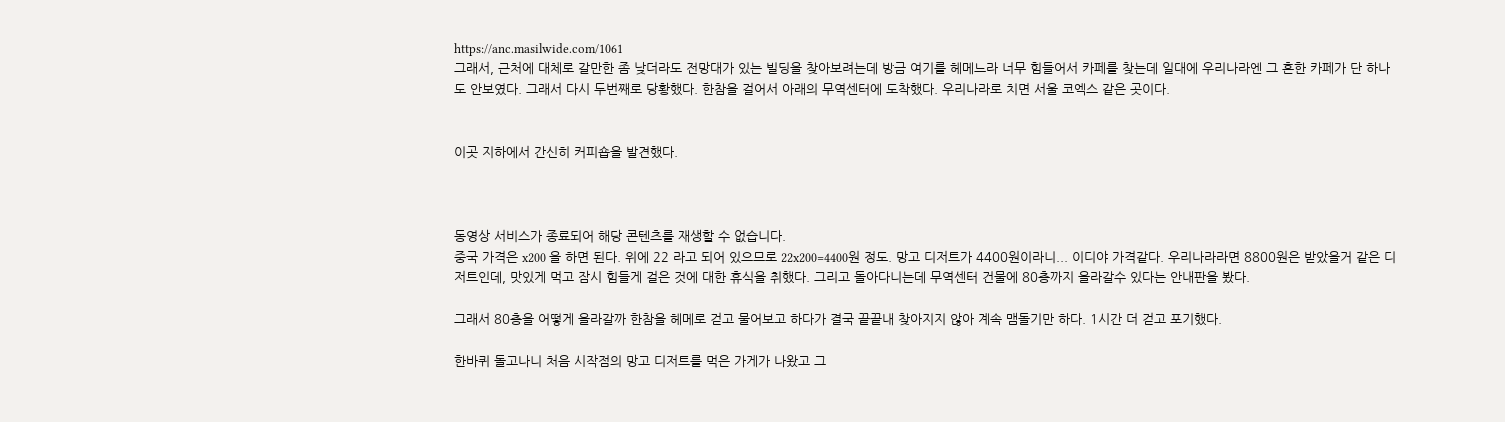https://anc.masilwide.com/1061
그래서, 근처에 대체로 갈만한 좀 낮더라도 전망대가 있는 빌딩을 찾아보려는데 방금 여기를 헤메느라 너무 힘들어서 카페를 찾는데 일대에 우리나라엔 그 흔한 카페가 단 하나도 안보였다. 그래서 다시 두번째로 당황했다. 한참을 걸어서 아래의 무역센터에 도착했다. 우리나라로 치면 서울 코엑스 같은 곳이다.


이곳 지하에서 간신히 커피숍을 발견했다.



동영상 서비스가 종료되어 해당 콘텐츠를 재생할 수 없습니다.
중국 가격은 x200 을 하면 된다. 위에 22 라고 되어 있으므로 22x200=4400원 정도. 망고 디저트가 4400원이라니... 이디야 가격같다. 우리나라라면 8800원은 받았을거 같은 디저트인데, 맛있게 먹고 잠시 힘들게 걸은 것에 대한 휴식을 취했다. 그리고 돌아다니는데 무역센터 건물에 80층까지 올라갈수 있다는 안내판을 봤다.

그래서 80층을 어떻게 올라갈까 한참을 헤메로 걷고 물어보고 하다가 결국 끝끝내 찾아지지 않아 계속 맴돌기만 하다. 1시간 더 걷고 포기했다.

한바퀴 돌고나니 처음 시작점의 망고 디저트를 먹은 가게가 나왔고 그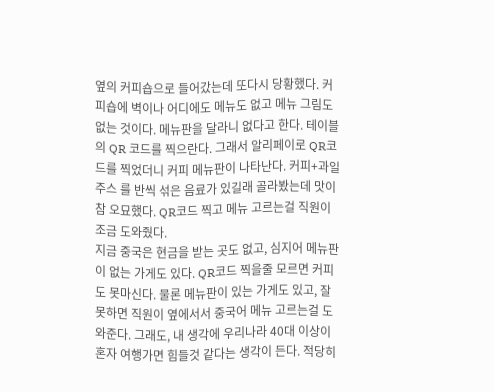옆의 커피숍으로 들어갔는데 또다시 당황했다. 커피숍에 벽이나 어디에도 메뉴도 없고 메뉴 그림도 없는 것이다. 메뉴판을 달라니 없다고 한다. 테이블의 QR 코드를 찍으란다. 그래서 알리페이로 QR코드를 찍었더니 커피 메뉴판이 나타난다. 커피+과일주스 를 반씩 섞은 음료가 있길래 골라봤는데 맛이 참 오묘했다. QR코드 찍고 메뉴 고르는걸 직원이 조금 도와줬다.
지금 중국은 현금을 받는 곳도 없고, 심지어 메뉴판이 없는 가게도 있다. QR코드 찍을줄 모르면 커피도 못마신다. 물론 메뉴판이 있는 가게도 있고, 잘 못하면 직원이 옆에서서 중국어 메뉴 고르는걸 도와준다. 그래도, 내 생각에 우리나라 40대 이상이 혼자 여행가면 힘들것 같다는 생각이 든다. 적당히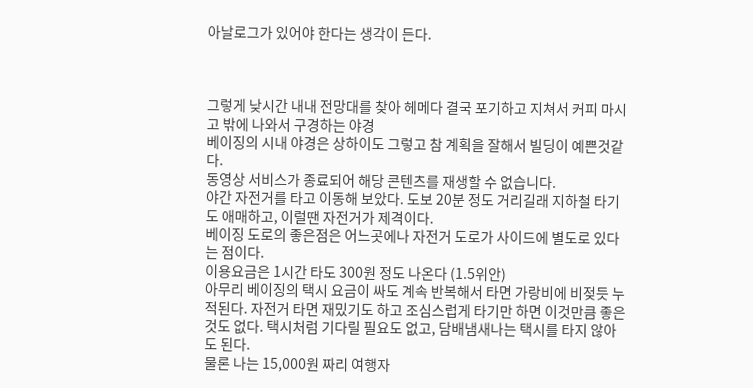아날로그가 있어야 한다는 생각이 든다.



그렇게 낮시간 내내 전망대를 찾아 헤메다 결국 포기하고 지쳐서 커피 마시고 밖에 나와서 구경하는 야경
베이징의 시내 야경은 상하이도 그렇고 참 계획을 잘해서 빌딩이 예쁜것같다.
동영상 서비스가 종료되어 해당 콘텐츠를 재생할 수 없습니다.
야간 자전거를 타고 이동해 보았다. 도보 20분 정도 거리길래 지하철 타기도 애매하고, 이럴땐 자전거가 제격이다.
베이징 도로의 좋은점은 어느곳에나 자전거 도로가 사이드에 별도로 있다는 점이다.
이용요금은 1시간 타도 300원 정도 나온다 (1.5위안)
아무리 베이징의 택시 요금이 싸도 계속 반복해서 타면 가랑비에 비젖듯 누적된다. 자전거 타면 재밌기도 하고 조심스럽게 타기만 하면 이것만큼 좋은 것도 없다. 택시처럼 기다릴 필요도 없고, 담배냄새나는 택시를 타지 않아도 된다.
물론 나는 15,000원 짜리 여행자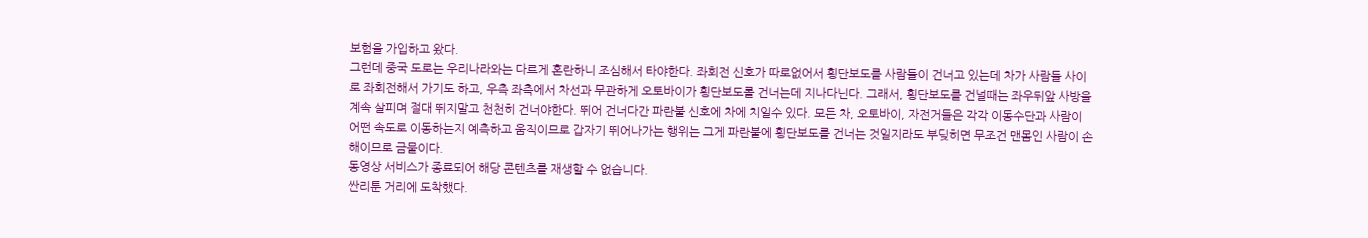보험을 가입하고 왔다.
그런데 중국 도로는 우리나라와는 다르게 혼란하니 조심해서 타야한다. 좌회전 신호가 따로없어서 횡단보도를 사람들이 건너고 있는데 차가 사람들 사이로 좌회전해서 가기도 하고, 우측 좌측에서 차선과 무관하게 오토바이가 횡단보도롤 건너는데 지나다닌다. 그래서, 횡단보도를 건널때는 좌우뒤앞 사방을 계속 살피며 절대 뛰지말고 천천히 건너야한다. 뛰어 건너다간 파란불 신호에 차에 치일수 있다. 모든 차, 오토바이, 자전거들은 각각 이동수단과 사람이 어떤 속도로 이동하는지 예측하고 움직이므로 갑자기 뛰어나가는 행위는 그게 파란불에 횡단보도를 건너는 것일지라도 부딪히면 무조건 맨몸인 사람이 손해이므로 금물이다.
동영상 서비스가 종료되어 해당 콘텐츠를 재생할 수 없습니다.
싼리툰 거리에 도착했다.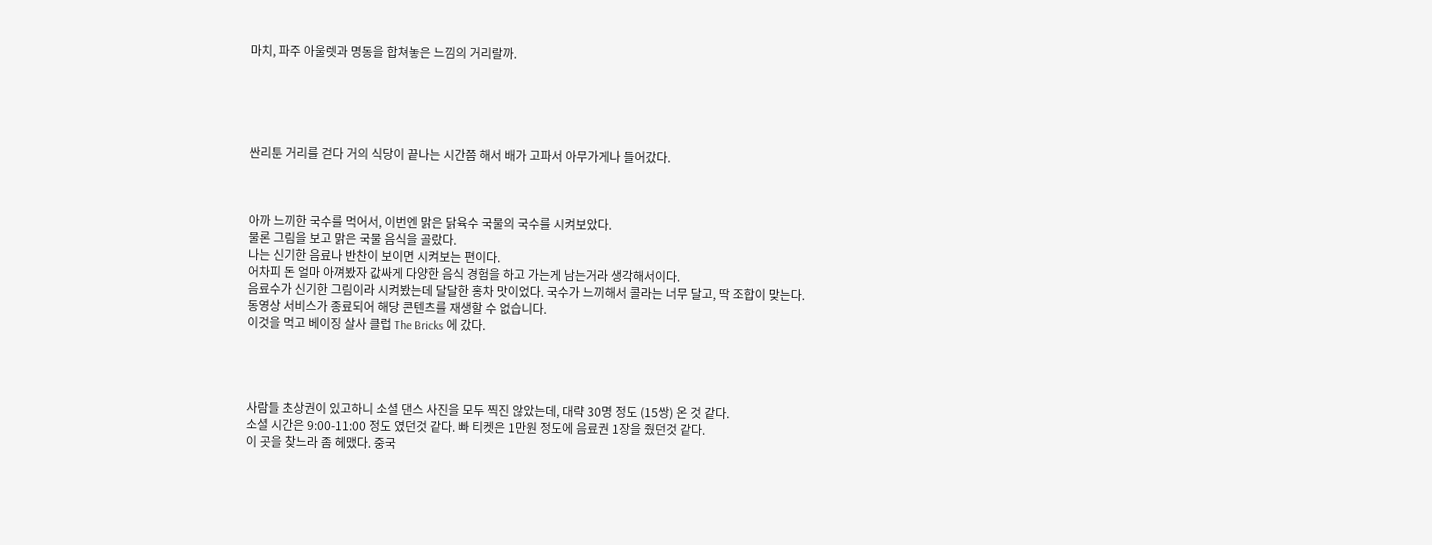마치, 파주 아울렛과 명동을 합쳐놓은 느낌의 거리랄까.





싼리툰 거리를 걷다 거의 식당이 끝나는 시간쯤 해서 배가 고파서 아무가게나 들어갔다.



아까 느끼한 국수를 먹어서, 이번엔 맑은 닭육수 국물의 국수를 시켜보았다.
물론 그림을 보고 맑은 국물 음식을 골랐다.
나는 신기한 음료나 반찬이 보이면 시켜보는 편이다.
어차피 돈 얼마 아껴봤자 값싸게 다양한 음식 경험을 하고 가는게 남는거라 생각해서이다.
음료수가 신기한 그림이라 시켜봤는데 달달한 홍차 맛이었다. 국수가 느끼해서 콜라는 너무 달고, 딱 조합이 맞는다.
동영상 서비스가 종료되어 해당 콘텐츠를 재생할 수 없습니다.
이것을 먹고 베이징 살사 클럽 The Bricks 에 갔다.




사람들 초상권이 있고하니 소셜 댄스 사진을 모두 찍진 않았는데, 대략 30명 정도 (15쌍) 온 것 같다.
소셜 시간은 9:00-11:00 정도 였던것 같다. 빠 티켓은 1만원 정도에 음료권 1장을 줬던것 같다.
이 곳을 찾느라 좀 헤맸다. 중국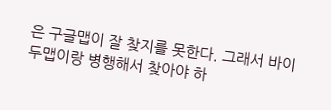은 구글맵이 잘 찾지를 못한다. 그래서 바이두맵이랑 병행해서 찾아야 하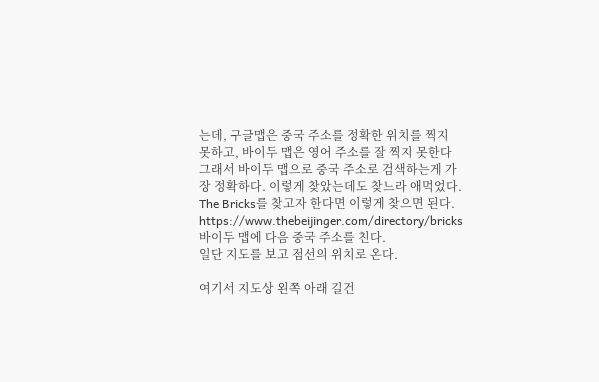는데, 구글맵은 중국 주소를 정확한 위치를 찍지 못하고, 바이두 맵은 영어 주소를 잘 찍지 못한다 그래서 바이두 맵으로 중국 주소로 검색하는게 가장 정확하다. 이렇게 찾았는데도 찾느라 애먹었다.
The Bricks를 찾고자 한다면 이렇게 찾으면 된다.
https://www.thebeijinger.com/directory/bricks
바이두 맵에 다음 중국 주소를 친다.
일단 지도를 보고 점선의 위치로 온다.

여기서 지도상 왼쪽 아래 길건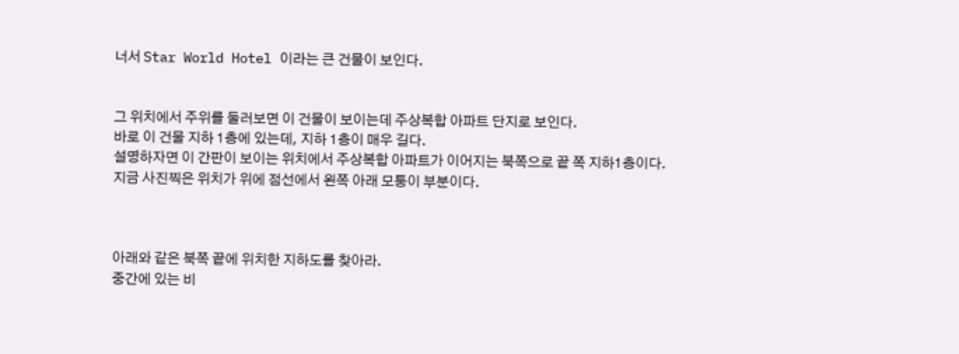너서 Star World Hotel 이라는 큰 건물이 보인다.


그 위치에서 주위를 둘러보면 이 건물이 보이는데 주상복합 아파트 단지로 보인다.
바로 이 건물 지하 1층에 있는데, 지하 1층이 매우 길다.
설명하자면 이 간판이 보이는 위치에서 주상복합 아파트가 이어지는 북쪽으로 끝 쪽 지하1층이다.
지금 사진찍은 위치가 위에 점선에서 왼쪽 아래 모퉁이 부분이다.



아래와 같은 북쪽 끝에 위치한 지하도를 찾아라.
중간에 있는 비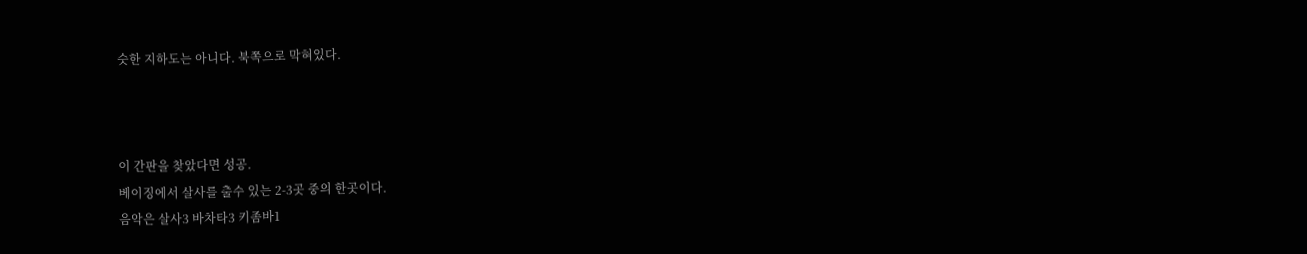슷한 지하도는 아니다. 북쪽으로 막혀있다.



이 간판을 찾았다면 성공.
베이징에서 살사를 출수 있는 2-3곳 중의 한곳이다.
음악은 살사3 바차타3 키좀바1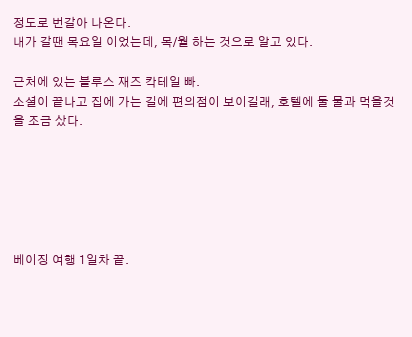정도로 번갈아 나온다.
내가 갈땐 목요일 이었는데, 목/월 하는 것으로 알고 있다.

근처에 있는 블루스 재즈 칵테일 빠.
소셜이 끝나고 집에 가는 길에 편의점이 보이길래, 호텔에 둘 물과 먹을것을 조금 샀다.






베이징 여행 1일차 끝.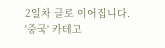2일차 글로 이어집니다.
'중국' 카테고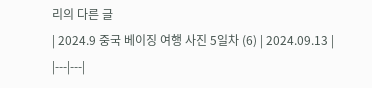리의 다른 글
| 2024.9 중국 베이징 여행 사진 5일차 (6) | 2024.09.13 |
|---|---|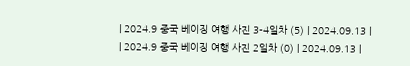| 2024.9 중국 베이징 여행 사진 3-4일차 (5) | 2024.09.13 |
| 2024.9 중국 베이징 여행 사진 2일차 (0) | 2024.09.13 |